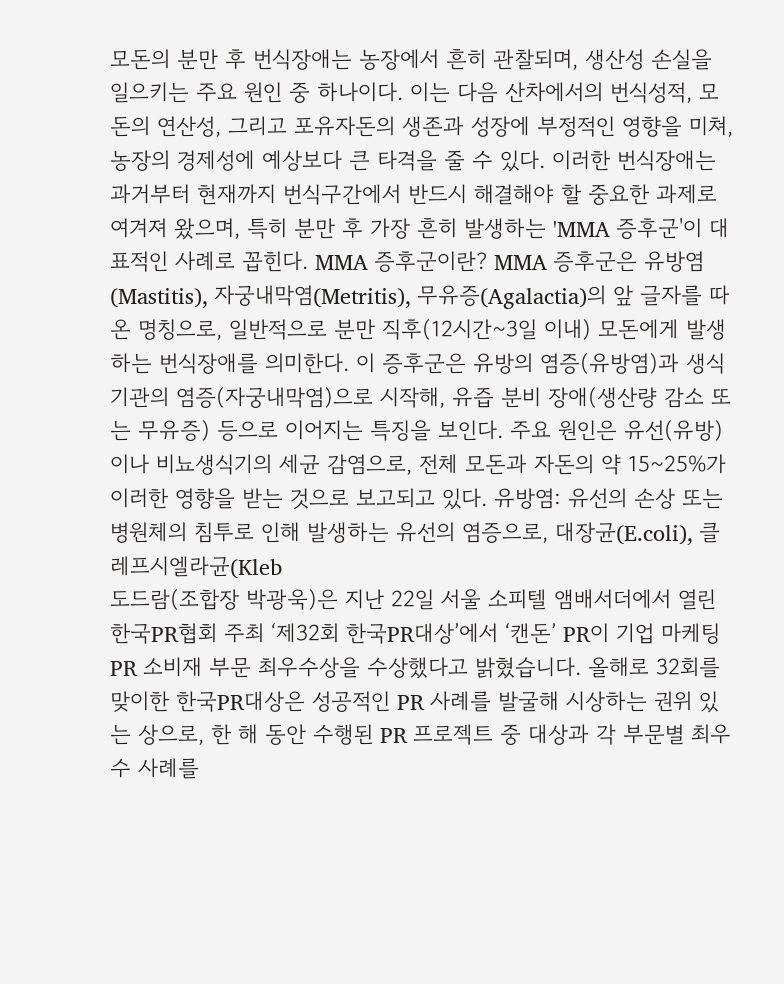모돈의 분만 후 번식장애는 농장에서 흔히 관찰되며, 생산성 손실을 일으키는 주요 원인 중 하나이다. 이는 다음 산차에서의 번식성적, 모돈의 연산성, 그리고 포유자돈의 생존과 성장에 부정적인 영향을 미쳐, 농장의 경제성에 예상보다 큰 타격을 줄 수 있다. 이러한 번식장애는 과거부터 현재까지 번식구간에서 반드시 해결해야 할 중요한 과제로 여겨져 왔으며, 특히 분만 후 가장 흔히 발생하는 'MMA 증후군'이 대표적인 사례로 꼽힌다. MMA 증후군이란? MMA 증후군은 유방염(Mastitis), 자궁내막염(Metritis), 무유증(Agalactia)의 앞 글자를 따온 명칭으로, 일반적으로 분만 직후(12시간~3일 이내) 모돈에게 발생하는 번식장애를 의미한다. 이 증후군은 유방의 염증(유방염)과 생식기관의 염증(자궁내막염)으로 시작해, 유즙 분비 장애(생산량 감소 또는 무유증) 등으로 이어지는 특징을 보인다. 주요 원인은 유선(유방)이나 비뇨생식기의 세균 감염으로, 전체 모돈과 자돈의 약 15~25%가 이러한 영향을 받는 것으로 보고되고 있다. 유방염: 유선의 손상 또는 병원체의 침투로 인해 발생하는 유선의 염증으로, 대장균(E.coli), 클레프시엘라균(Kleb
도드람(조합장 박광욱)은 지난 22일 서울 소피텔 앰배서더에서 열린 한국PR협회 주최 ‘제32회 한국PR대상’에서 ‘캔돈’ PR이 기업 마케팅 PR 소비재 부문 최우수상을 수상했다고 밝혔습니다. 올해로 32회를 맞이한 한국PR대상은 성공적인 PR 사례를 발굴해 시상하는 권위 있는 상으로, 한 해 동안 수행된 PR 프로젝트 중 대상과 각 부문별 최우수 사례를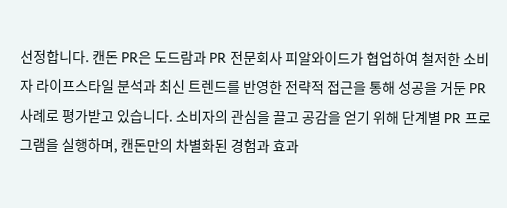선정합니다. 캔돈 PR은 도드람과 PR 전문회사 피알와이드가 협업하여 철저한 소비자 라이프스타일 분석과 최신 트렌드를 반영한 전략적 접근을 통해 성공을 거둔 PR사례로 평가받고 있습니다. 소비자의 관심을 끌고 공감을 얻기 위해 단계별 PR 프로그램을 실행하며, 캔돈만의 차별화된 경험과 효과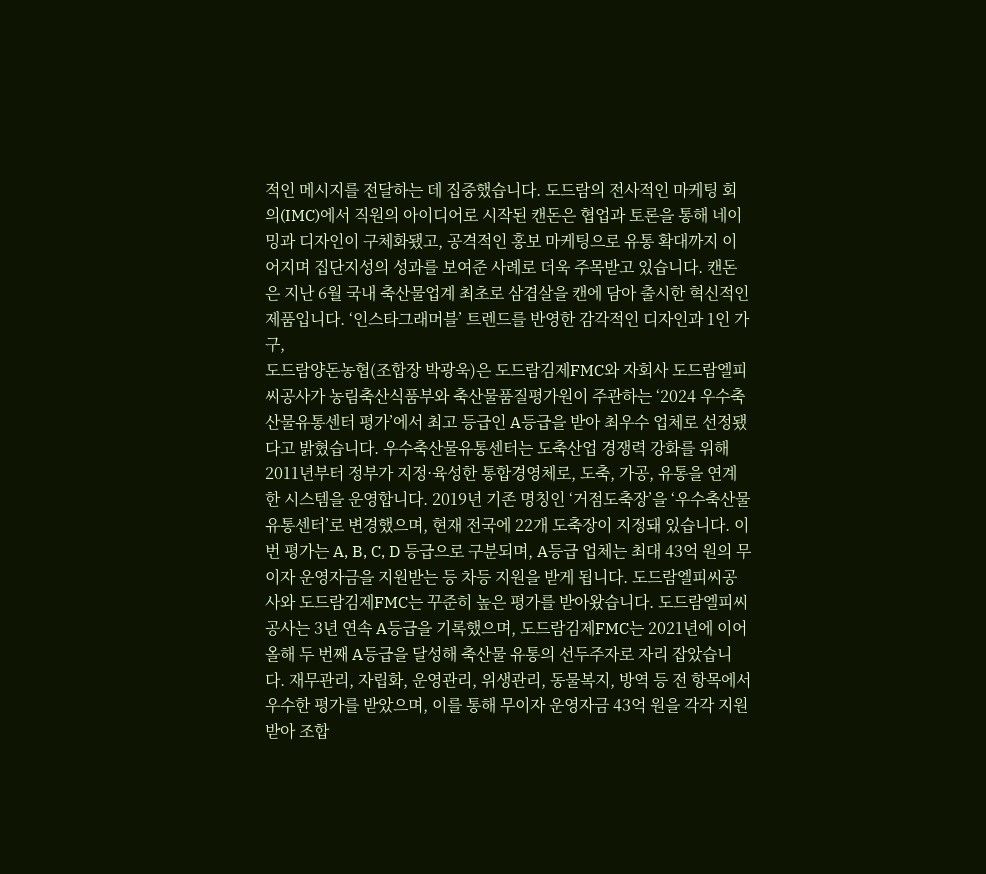적인 메시지를 전달하는 데 집중했습니다. 도드람의 전사적인 마케팅 회의(IMC)에서 직원의 아이디어로 시작된 캔돈은 협업과 토론을 통해 네이밍과 디자인이 구체화됐고, 공격적인 홍보 마케팅으로 유통 확대까지 이어지며 집단지성의 성과를 보여준 사례로 더욱 주목받고 있습니다. 캔돈은 지난 6월 국내 축산물업계 최초로 삼겹살을 캔에 담아 출시한 혁신적인 제품입니다. ‘인스타그래머블’ 트렌드를 반영한 감각적인 디자인과 1인 가구,
도드람양돈농협(조합장 박광욱)은 도드람김제FMC와 자회사 도드람엘피씨공사가 농림축산식품부와 축산물품질평가원이 주관하는 ‘2024 우수축산물유통센터 평가’에서 최고 등급인 A등급을 받아 최우수 업체로 선정됐다고 밝혔습니다. 우수축산물유통센터는 도축산업 경쟁력 강화를 위해 2011년부터 정부가 지정·육성한 통합경영체로, 도축, 가공, 유통을 연계한 시스템을 운영합니다. 2019년 기존 명칭인 ‘거점도축장’을 ‘우수축산물유통센터’로 변경했으며, 현재 전국에 22개 도축장이 지정돼 있습니다. 이번 평가는 A, B, C, D 등급으로 구분되며, A등급 업체는 최대 43억 원의 무이자 운영자금을 지원받는 등 차등 지원을 받게 됩니다. 도드람엘피씨공사와 도드람김제FMC는 꾸준히 높은 평가를 받아왔습니다. 도드람엘피씨공사는 3년 연속 A등급을 기록했으며, 도드람김제FMC는 2021년에 이어 올해 두 번째 A등급을 달성해 축산물 유통의 선두주자로 자리 잡았습니다. 재무관리, 자립화, 운영관리, 위생관리, 동물복지, 방역 등 전 항목에서 우수한 평가를 받았으며, 이를 통해 무이자 운영자금 43억 원을 각각 지원받아 조합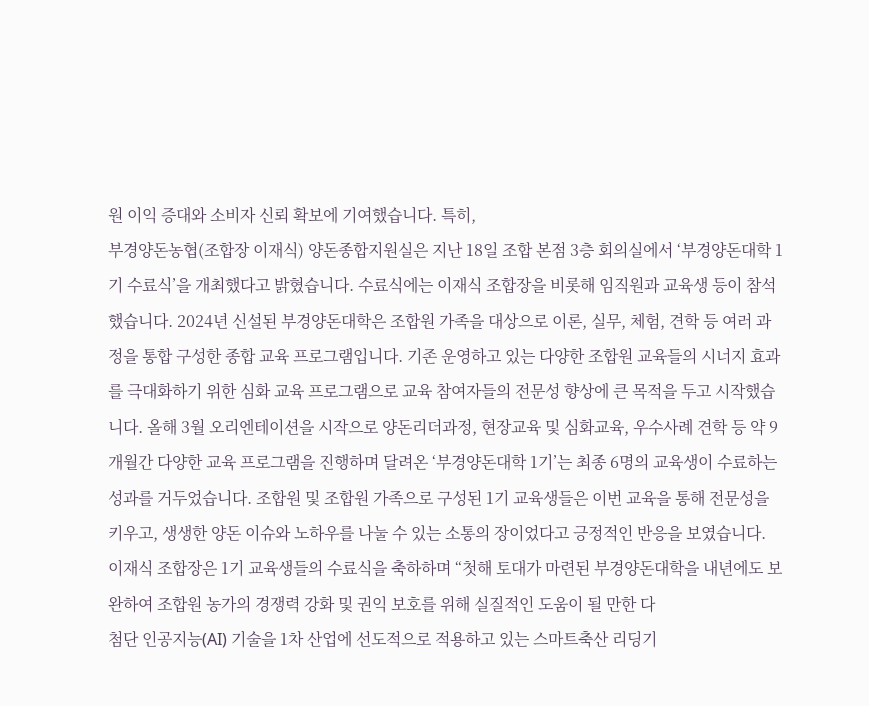원 이익 증대와 소비자 신뢰 확보에 기여했습니다. 특히,
부경양돈농협(조합장 이재식) 양돈종합지원실은 지난 18일 조합 본점 3층 회의실에서 ‘부경양돈대학 1기 수료식’을 개최했다고 밝혔습니다. 수료식에는 이재식 조합장을 비롯해 임직원과 교육생 등이 참석했습니다. 2024년 신설된 부경양돈대학은 조합원 가족을 대상으로 이론, 실무, 체험, 견학 등 여러 과정을 통합 구성한 종합 교육 프로그램입니다. 기존 운영하고 있는 다양한 조합원 교육들의 시너지 효과를 극대화하기 위한 심화 교육 프로그램으로 교육 참여자들의 전문성 향상에 큰 목적을 두고 시작했습니다. 올해 3월 오리엔테이션을 시작으로 양돈리더과정, 현장교육 및 심화교육, 우수사례 견학 등 약 9개월간 다양한 교육 프로그램을 진행하며 달려온 ‘부경양돈대학 1기’는 최종 6명의 교육생이 수료하는 성과를 거두었습니다. 조합원 및 조합원 가족으로 구성된 1기 교육생들은 이번 교육을 통해 전문성을 키우고, 생생한 양돈 이슈와 노하우를 나눌 수 있는 소통의 장이었다고 긍정적인 반응을 보였습니다. 이재식 조합장은 1기 교육생들의 수료식을 축하하며 “첫해 토대가 마련된 부경양돈대학을 내년에도 보완하여 조합원 농가의 경쟁력 강화 및 권익 보호를 위해 실질적인 도움이 될 만한 다
첨단 인공지능(AI) 기술을 1차 산업에 선도적으로 적용하고 있는 스마트축산 리딩기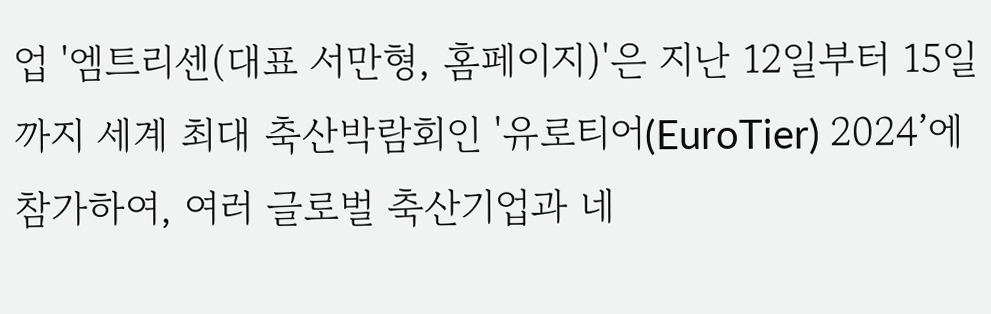업 '엠트리센(대표 서만형, 홈페이지)'은 지난 12일부터 15일까지 세계 최대 축산박람회인 '유로티어(EuroTier) 2024’에 참가하여, 여러 글로벌 축산기업과 네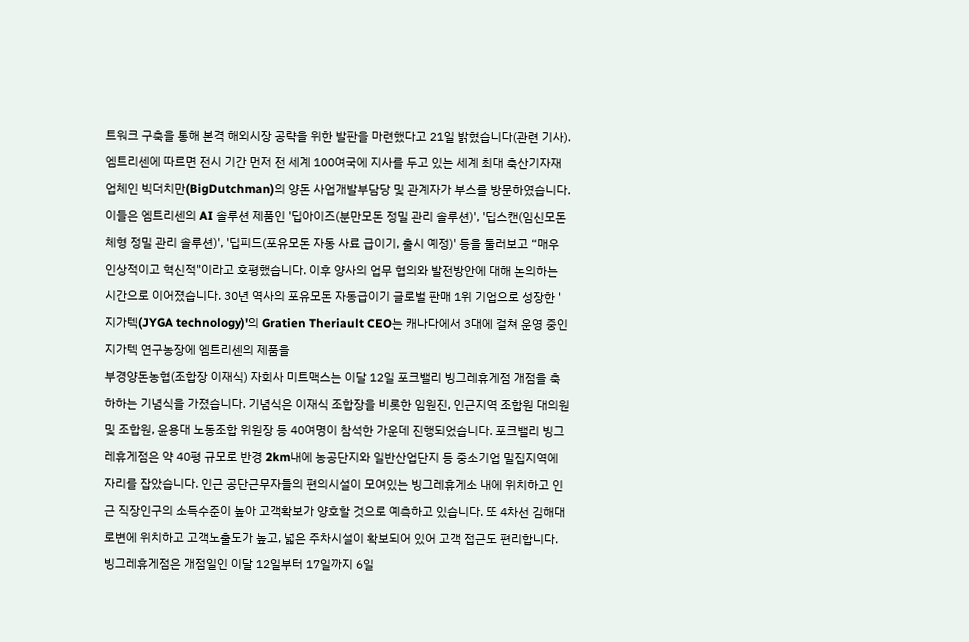트워크 구축을 통해 본격 해외시장 공략을 위한 발판을 마련했다고 21일 밝혔습니다(관련 기사). 엠트리센에 따르면 전시 기간 먼저 전 세계 100여국에 지사를 두고 있는 세계 최대 축산기자재 업체인 빅더치만(BigDutchman)의 양돈 사업개발부담당 및 관계자가 부스를 방문하였습니다. 이들은 엠트리센의 AI 솔루션 제품인 '딥아이즈(분만모돈 정밀 관리 솔루션)', '딥스캔(임신모돈 체형 정밀 관리 솔루션)', '딥피드(포유모돈 자동 사료 급이기, 출시 예정)' 등을 둘러보고 “매우 인상적이고 혁신적"이라고 호평했습니다. 이후 양사의 업무 협의와 발전방안에 대해 논의하는 시간으로 이어졌습니다. 30년 역사의 포유모돈 자동급이기 글로벌 판매 1위 기업으로 성장한 '지가텍(JYGA technology)'의 Gratien Theriault CEO는 캐나다에서 3대에 걸쳐 운영 중인 지가텍 연구농장에 엠트리센의 제품을
부경양돈농협(조합장 이재식) 자회사 미트맥스는 이달 12일 포크밸리 빙그레휴게점 개점을 축하하는 기념식을 가졌습니다. 기념식은 이재식 조합장을 비롯한 임원진, 인근지역 조합원 대의원 및 조합원, 윤용대 노동조합 위원장 등 40여명이 참석한 가운데 진행되었습니다. 포크밸리 빙그레휴게점은 약 40평 규모로 반경 2km내에 농공단지와 일반산업단지 등 중소기업 밀집지역에 자리를 잡았습니다. 인근 공단근무자들의 편의시설이 모여있는 빙그레휴게소 내에 위치하고 인근 직장인구의 소득수준이 높아 고객확보가 양호할 것으로 예측하고 있습니다. 또 4차선 김해대로변에 위치하고 고객노출도가 높고, 넓은 주차시설이 확보되어 있어 고객 접근도 편리합니다. 빙그레휴게점은 개점일인 이달 12일부터 17일까지 6일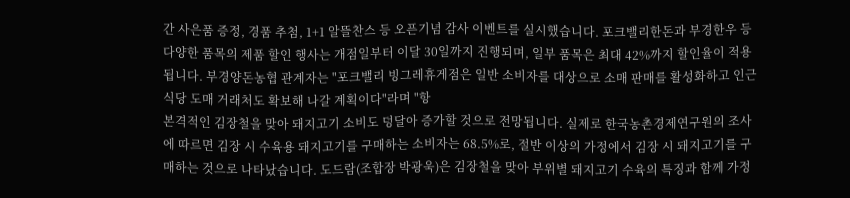간 사은품 증정, 경품 추첨, 1+1 알뜰찬스 등 오픈기념 감사 이벤트를 실시했습니다. 포크밸리한돈과 부경한우 등 다양한 품목의 제품 할인 행사는 개점일부터 이달 30일까지 진행되며, 일부 품목은 최대 42%까지 할인율이 적용됩니다. 부경양돈농협 관계자는 "포크밸리 빙그레휴게점은 일반 소비자를 대상으로 소매 판매를 활성화하고 인근 식당 도매 거래처도 확보해 나갈 계획이다"라며 "항
본격적인 김장철을 맞아 돼지고기 소비도 덩달아 증가할 것으로 전망됩니다. 실제로 한국농촌경제연구원의 조사에 따르면 김장 시 수육용 돼지고기를 구매하는 소비자는 68.5%로, 절반 이상의 가정에서 김장 시 돼지고기를 구매하는 것으로 나타났습니다. 도드람(조합장 박광욱)은 김장철을 맞아 부위별 돼지고기 수육의 특징과 함께 가정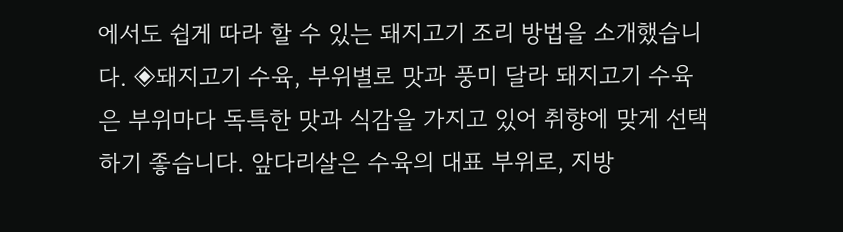에서도 쉽게 따라 할 수 있는 돼지고기 조리 방법을 소개했습니다. ◈돼지고기 수육, 부위별로 맛과 풍미 달라 돼지고기 수육은 부위마다 독특한 맛과 식감을 가지고 있어 취향에 맞게 선택하기 좋습니다. 앞다리살은 수육의 대표 부위로, 지방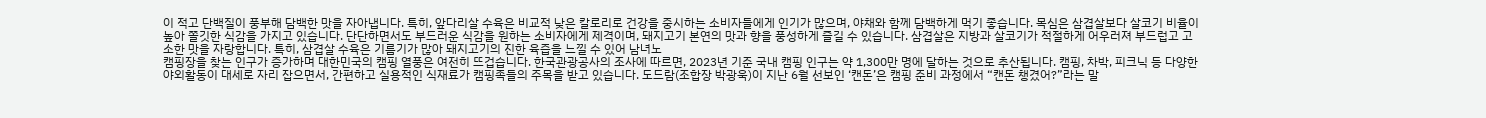이 적고 단백질이 풍부해 담백한 맛을 자아냅니다. 특히, 앞다리살 수육은 비교적 낮은 칼로리로 건강을 중시하는 소비자들에게 인기가 많으며, 야채와 함께 담백하게 먹기 좋습니다. 목심은 삼겹살보다 살코기 비율이 높아 쫄깃한 식감을 가지고 있습니다. 단단하면서도 부드러운 식감을 원하는 소비자에게 제격이며, 돼지고기 본연의 맛과 향을 풍성하게 즐길 수 있습니다. 삼겹살은 지방과 살코기가 적절하게 어우러져 부드럽고 고소한 맛을 자랑합니다. 특히, 삼겹살 수육은 기름기가 많아 돼지고기의 진한 육즙을 느낄 수 있어 남녀노
캠핑장을 찾는 인구가 증가하며 대한민국의 캠핑 열풍은 여전히 뜨겁습니다. 한국관광공사의 조사에 따르면, 2023년 기준 국내 캠핑 인구는 약 1,300만 명에 달하는 것으로 추산됩니다. 캠핑, 차박, 피크닉 등 다양한 야외활동이 대세로 자리 잡으면서, 간편하고 실용적인 식재료가 캠핑족들의 주목을 받고 있습니다. 도드람(조합장 박광욱)이 지난 6월 선보인 ‘캔돈’은 캠핑 준비 과정에서 “캔돈 챙겼어?”라는 말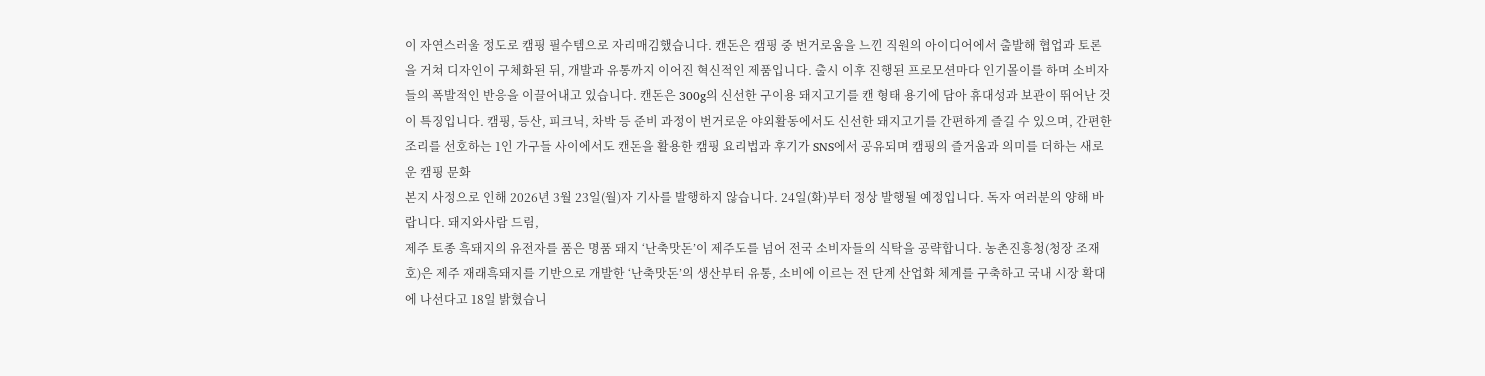이 자연스러울 정도로 캠핑 필수템으로 자리매김했습니다. 캔돈은 캠핑 중 번거로움을 느낀 직원의 아이디어에서 출발해 협업과 토론을 거쳐 디자인이 구체화된 뒤, 개발과 유통까지 이어진 혁신적인 제품입니다. 출시 이후 진행된 프로모션마다 인기몰이를 하며 소비자들의 폭발적인 반응을 이끌어내고 있습니다. 캔돈은 300g의 신선한 구이용 돼지고기를 캔 형태 용기에 담아 휴대성과 보관이 뛰어난 것이 특징입니다. 캠핑, 등산, 피크닉, 차박 등 준비 과정이 번거로운 야외활동에서도 신선한 돼지고기를 간편하게 즐길 수 있으며, 간편한 조리를 선호하는 1인 가구들 사이에서도 캔돈을 활용한 캠핑 요리법과 후기가 SNS에서 공유되며 캠핑의 즐거움과 의미를 더하는 새로운 캠핑 문화
본지 사정으로 인해 2026년 3월 23일(월)자 기사를 발행하지 않습니다. 24일(화)부터 정상 발행될 예정입니다. 독자 여러분의 양해 바랍니다. 돼지와사람 드림,
제주 토종 흑돼지의 유전자를 품은 명품 돼지 ‘난축맛돈’이 제주도를 넘어 전국 소비자들의 식탁을 공략합니다. 농촌진흥청(청장 조재호)은 제주 재래흑돼지를 기반으로 개발한 ‘난축맛돈’의 생산부터 유통, 소비에 이르는 전 단계 산업화 체계를 구축하고 국내 시장 확대에 나선다고 18일 밝혔습니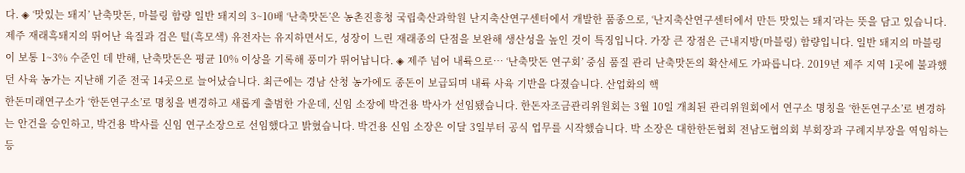다. ◈ ‘맛있는 돼지’ 난축맛돈, 마블링 함량 일반 돼지의 3~10배 ‘난축맛돈’은 농촌진흥청 국립축산과학원 난지축산연구센터에서 개발한 품종으로, ‘난지축산연구센터에서 만든 맛있는 돼지’라는 뜻을 담고 있습니다. 제주 재래흑돼지의 뛰어난 육질과 검은 털(흑모색) 유전자는 유지하면서도, 성장이 느린 재래종의 단점을 보완해 생산성을 높인 것이 특징입니다. 가장 큰 장점은 근내지방(마블링) 함량입니다. 일반 돼지의 마블링이 보통 1~3% 수준인 데 반해, 난축맛돈은 평균 10% 이상을 기록해 풍미가 뛰어납니다. ◈ 제주 넘어 내륙으로… ‘난축맛돈 연구회’ 중심 품질 관리 난축맛돈의 확산세도 가파릅니다. 2019년 제주 지역 1곳에 불과했던 사육 농가는 지난해 기준 전국 14곳으로 늘어났습니다. 최근에는 경남 산청 농가에도 종돈이 보급되며 내륙 사육 기반을 다졌습니다. 산업화의 핵
한돈미래연구소가 ‘한돈연구소’로 명칭을 변경하고 새롭게 출범한 가운데, 신임 소장에 박건용 박사가 선임됐습니다. 한돈자조금관리위원회는 3월 10일 개최된 관리위원회에서 연구소 명칭을 ‘한돈연구소’로 변경하는 안건을 승인하고, 박건용 박사를 신임 연구소장으로 선임했다고 밝혔습니다. 박건용 신임 소장은 이달 3일부터 공식 업무를 시작했습니다. 박 소장은 대한한돈협회 전남도협의회 부회장과 구례지부장을 역임하는 등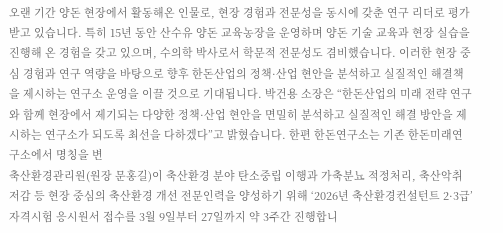오랜 기간 양돈 현장에서 활동해온 인물로, 현장 경험과 전문성을 동시에 갖춘 연구 리더로 평가받고 있습니다. 특히 15년 동안 산수유 양돈 교육농장을 운영하며 양돈 기술 교육과 현장 실습을 진행해 온 경험을 갖고 있으며, 수의학 박사로서 학문적 전문성도 겸비했습니다. 이러한 현장 중심 경험과 연구 역량을 바탕으로 향후 한돈산업의 정책·산업 현안을 분석하고 실질적인 해결책을 제시하는 연구소 운영을 이끌 것으로 기대됩니다. 박건용 소장은 “한돈산업의 미래 전략 연구와 함께 현장에서 제기되는 다양한 정책·산업 현안을 면밀히 분석하고 실질적인 해결 방안을 제시하는 연구소가 되도록 최선을 다하겠다”고 밝혔습니다. 한편 한돈연구소는 기존 한돈미래연구소에서 명칭을 변
축산환경관리원(원장 문홍길)이 축산환경 분야 탄소중립 이행과 가축분뇨 적정처리, 축산악취 저감 등 현장 중심의 축산환경 개선 전문인력을 양성하기 위해 ‘2026년 축산환경컨설턴트 2·3급’ 자격시험 응시원서 접수를 3월 9일부터 27일까지 약 3주간 진행합니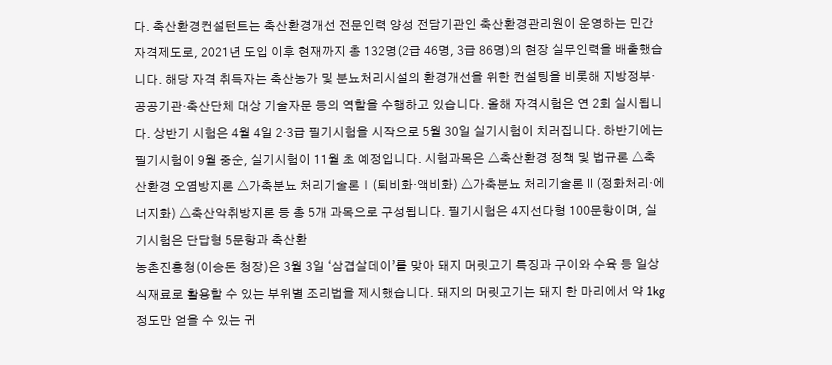다. 축산환경컨설턴트는 축산환경개선 전문인력 양성 전담기관인 축산환경관리원이 운영하는 민간 자격제도로, 2021년 도입 이후 현재까지 총 132명(2급 46명, 3급 86명)의 현장 실무인력을 배출했습니다. 해당 자격 취득자는 축산농가 및 분뇨처리시설의 환경개선을 위한 컨설팅을 비롯해 지방정부·공공기관·축산단체 대상 기술자문 등의 역할을 수행하고 있습니다. 올해 자격시험은 연 2회 실시됩니다. 상반기 시험은 4월 4일 2·3급 필기시험을 시작으로 5월 30일 실기시험이 치러집니다. 하반기에는 필기시험이 9월 중순, 실기시험이 11월 초 예정입니다. 시험과목은 △축산환경 정책 및 법규론 △축산환경 오염방지론 △가축분뇨 처리기술론Ⅰ(퇴비화·액비화) △가축분뇨 처리기술론Ⅱ(정화처리·에너지화) △축산악취방지론 등 총 5개 과목으로 구성됩니다. 필기시험은 4지선다형 100문항이며, 실기시험은 단답형 5문항과 축산환
농촌진흥청(이승돈 청장)은 3월 3일 ‘삼겹살데이’를 맞아 돼지 머릿고기 특징과 구이와 수육 등 일상 식재료로 활용할 수 있는 부위별 조리법을 제시했습니다. 돼지의 머릿고기는 돼지 한 마리에서 약 1kg 정도만 얻을 수 있는 귀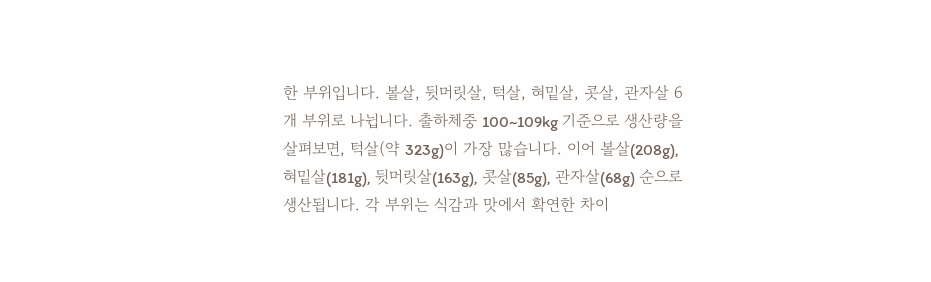한 부위입니다. 볼살, 뒷머릿살, 턱살, 혀밑살, 콧살, 관자살 6개 부위로 나뉩니다. 출하체중 100~109kg 기준으로 생산량을 살펴보면, 턱살(약 323g)이 가장 많습니다. 이어 볼살(208g), 혀밑살(181g), 뒷머릿살(163g), 콧살(85g), 관자살(68g) 순으로 생산됩니다. 각 부위는 식감과 맛에서 확연한 차이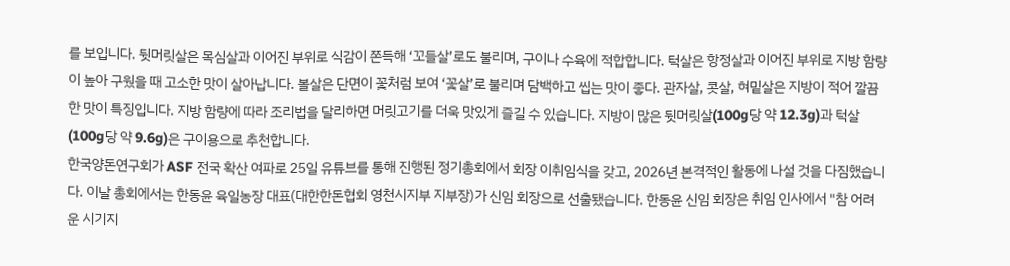를 보입니다. 뒷머릿살은 목심살과 이어진 부위로 식감이 쫀득해 ‘꼬들살’로도 불리며, 구이나 수육에 적합합니다. 턱살은 항정살과 이어진 부위로 지방 함량이 높아 구웠을 때 고소한 맛이 살아납니다. 볼살은 단면이 꽃처럼 보여 ‘꽃살’로 불리며 담백하고 씹는 맛이 좋다. 관자살, 콧살, 혀밑살은 지방이 적어 깔끔한 맛이 특징입니다. 지방 함량에 따라 조리법을 달리하면 머릿고기를 더욱 맛있게 즐길 수 있습니다. 지방이 많은 뒷머릿살(100g당 약 12.3g)과 턱살(100g당 약 9.6g)은 구이용으로 추천합니다.
한국양돈연구회가 ASF 전국 확산 여파로 25일 유튜브를 통해 진행된 정기총회에서 회장 이취임식을 갖고, 2026년 본격적인 활동에 나설 것을 다짐했습니다. 이날 총회에서는 한동윤 육일농장 대표(대한한돈협회 영천시지부 지부장)가 신임 회장으로 선출됐습니다. 한동윤 신임 회장은 취임 인사에서 "참 어려운 시기지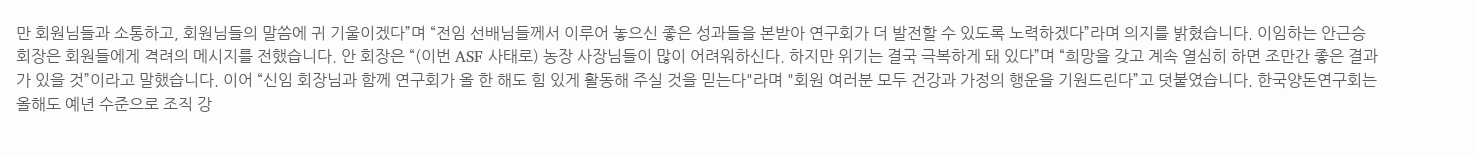만 회원님들과 소통하고, 회원님들의 말씀에 귀 기울이겠다”며 “전임 선배님들께서 이루어 놓으신 좋은 성과들을 본받아 연구회가 더 발전할 수 있도록 노력하겠다”라며 의지를 밝혔습니다. 이임하는 안근승 회장은 회원들에게 격려의 메시지를 전했습니다. 안 회장은 “(이번 ASF 사태로) 농장 사장님들이 많이 어려워하신다. 하지만 위기는 결국 극복하게 돼 있다”며 “희망을 갖고 계속 열심히 하면 조만간 좋은 결과가 있을 것”이라고 말했습니다. 이어 “신임 회장님과 함께 연구회가 올 한 해도 힘 있게 활동해 주실 것을 믿는다"라며 "회원 여러분 모두 건강과 가정의 행운을 기원드린다”고 덧붙였습니다. 한국양돈연구회는 올해도 예년 수준으로 조직 강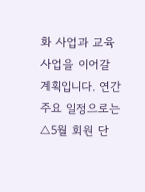화 사업과 교육 사업을 이어갈 계획입니다. 연간 주요 일정으로는 △5월 회원 단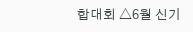합대회 △6월 신기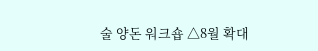술 양돈 워크숍 △8월 확대